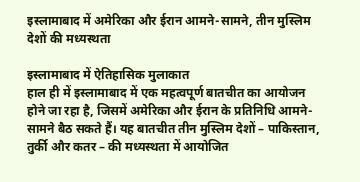इस्लामाबाद में अमेरिका और ईरान आमने-सामने, तीन मुस्लिम देशों की मध्यस्थता

इस्लामाबाद में ऐतिहासिक मुलाकात
हाल ही में इस्लामाबाद में एक महत्वपूर्ण बातचीत का आयोजन होने जा रहा है, जिसमें अमेरिका और ईरान के प्रतिनिधि आमने-सामने बैठ सकते हैं। यह बातचीत तीन मुस्लिम देशों – पाकिस्तान, तुर्की और कतर – की मध्यस्थता में आयोजित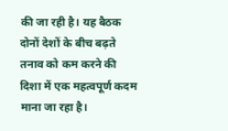की जा रही है। यह बैठक दोनों देशों के बीच बढ़ते तनाव को कम करने की दिशा में एक महत्वपूर्ण कदम माना जा रहा है।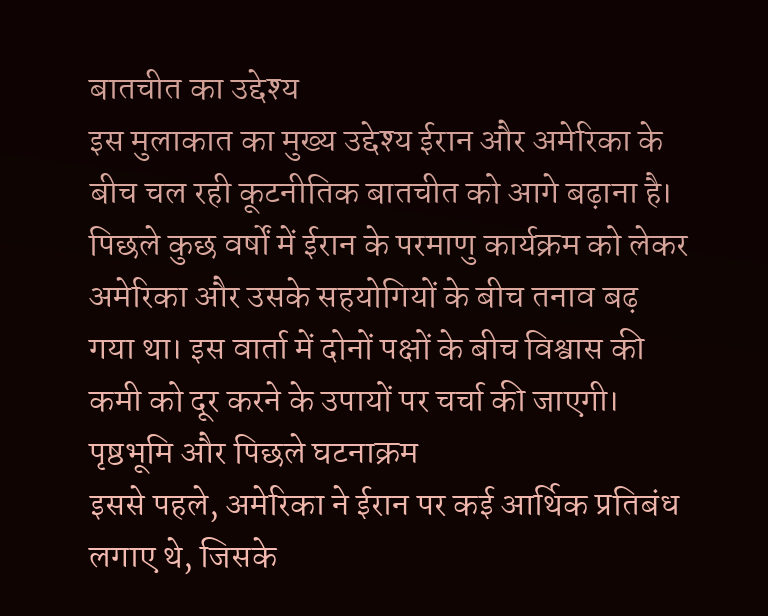बातचीत का उद्देश्य
इस मुलाकात का मुख्य उद्देश्य ईरान और अमेरिका के बीच चल रही कूटनीतिक बातचीत को आगे बढ़ाना है। पिछले कुछ वर्षों में ईरान के परमाणु कार्यक्रम को लेकर अमेरिका और उसके सहयोगियों के बीच तनाव बढ़ गया था। इस वार्ता में दोनों पक्षों के बीच विश्वास की कमी को दूर करने के उपायों पर चर्चा की जाएगी।
पृष्ठभूमि और पिछले घटनाक्रम
इससे पहले, अमेरिका ने ईरान पर कई आर्थिक प्रतिबंध लगाए थे, जिसके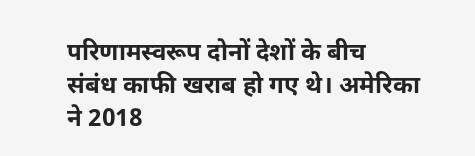परिणामस्वरूप दोनों देशों के बीच संबंध काफी खराब हो गए थे। अमेरिका ने 2018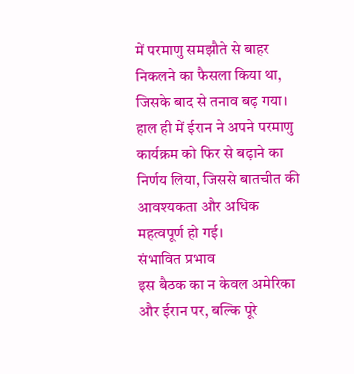में परमाणु समझौते से बाहर निकलने का फैसला किया था, जिसके बाद से तनाव बढ़ गया। हाल ही में ईरान ने अपने परमाणु कार्यक्रम को फिर से बढ़ाने का निर्णय लिया, जिससे बातचीत की आवश्यकता और अधिक महत्वपूर्ण हो गई।
संभावित प्रभाव
इस बैठक का न केवल अमेरिका और ईरान पर, बल्कि पूरे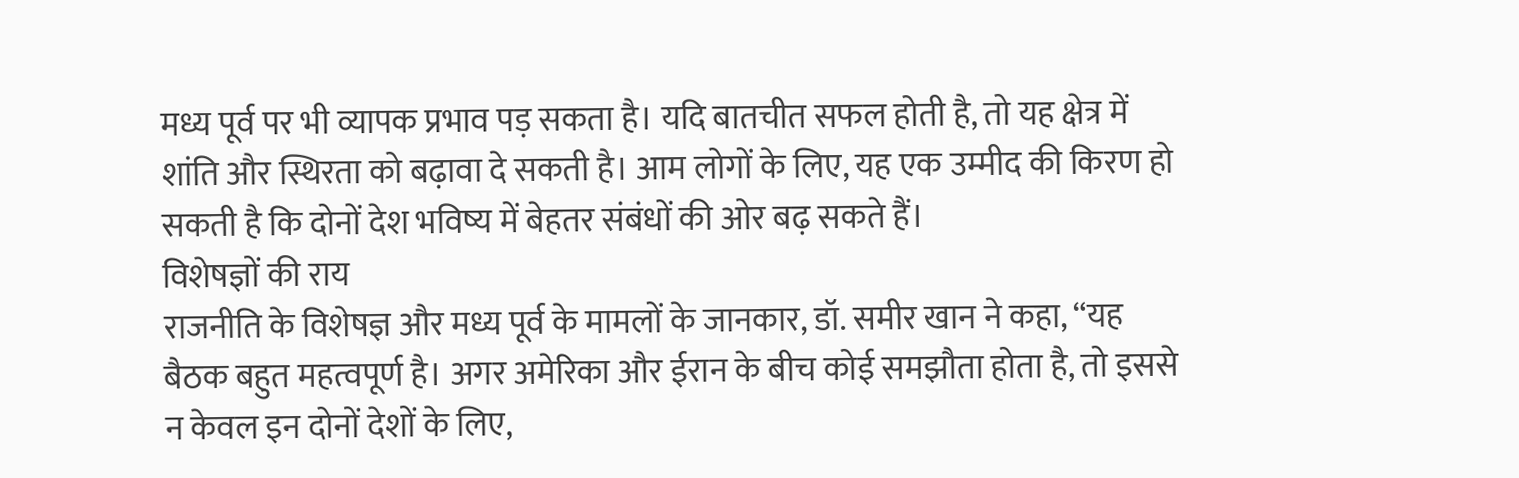मध्य पूर्व पर भी व्यापक प्रभाव पड़ सकता है। यदि बातचीत सफल होती है, तो यह क्षेत्र में शांति और स्थिरता को बढ़ावा दे सकती है। आम लोगों के लिए, यह एक उम्मीद की किरण हो सकती है कि दोनों देश भविष्य में बेहतर संबंधों की ओर बढ़ सकते हैं।
विशेषज्ञों की राय
राजनीति के विशेषज्ञ और मध्य पूर्व के मामलों के जानकार, डॉ. समीर खान ने कहा, “यह बैठक बहुत महत्वपूर्ण है। अगर अमेरिका और ईरान के बीच कोई समझौता होता है, तो इससे न केवल इन दोनों देशों के लिए,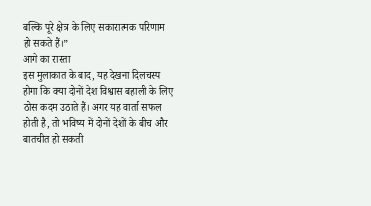बल्कि पूरे क्षेत्र के लिए सकारात्मक परिणाम हो सकते हैं।”
आगे का रास्ता
इस मुलाकात के बाद, यह देखना दिलचस्प होगा कि क्या दोनों देश विश्वास बहाली के लिए ठोस कदम उठाते हैं। अगर यह वार्ता सफल होती है, तो भविष्य में दोनों देशों के बीच और बातचीत हो सकती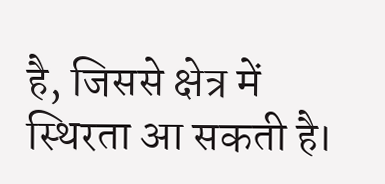है, जिससे क्षेत्र में स्थिरता आ सकती है।